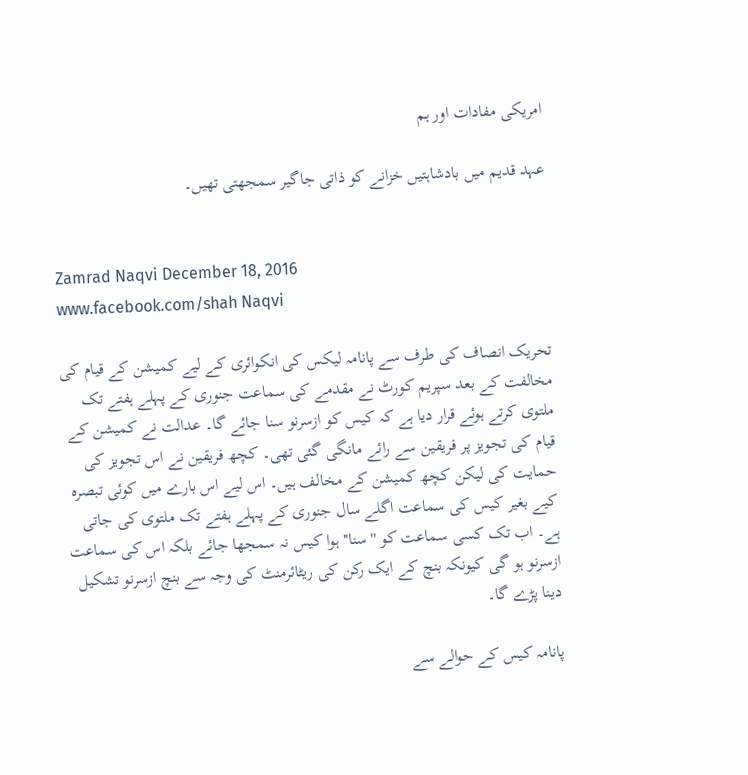امریکی مفادات اور ہم

عہد قدیم میں بادشاہتیں خزانے کو ذاتی جاگیر سمجھتی تھیں۔


Zamrad Naqvi December 18, 2016
www.facebook.com/shah Naqvi

تحریک انصاف کی طرف سے پانامہ لیکس کی انکوائری کے لیے کمیشن کے قیام کی مخالفت کے بعد سپریم کورٹ نے مقدمے کی سماعت جنوری کے پہلے ہفتے تک ملتوی کرتے ہوئے قرار دیا ہے کہ کیس کو ازسرنو سنا جائے گا۔ عدالت نے کمیشن کے قیام کی تجویز پر فریقین سے رائے مانگی گئی تھی۔ کچھ فریقین نے اس تجویز کی حمایت کی لیکن کچھ کمیشن کے مخالف ہیں۔ اس لیے اس بارے میں کوئی تبصرہ کیے بغیر کیس کی سماعت اگلے سال جنوری کے پہلے ہفتے تک ملتوی کی جاتی ہے۔ اب تک کسی سماعت کو ''سنا'' ہوا کیس نہ سمجھا جائے بلکہ اس کی سماعت ازسرنو ہو گی کیونکہ بنچ کے ایک رکن کی ریٹائرمنٹ کی وجہ سے بنچ ازسرنو تشکیل دینا پڑے گا۔

پانامہ کیس کے حوالے سے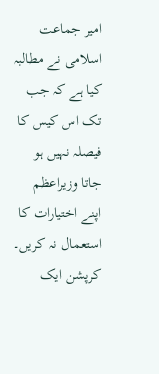امیر جماعت اسلامی نے مطالبہ کیا ہے کہ جب تک اس کیس کا فیصلہ نہیں ہو جاتا وزیراعظم اپنے اختیارات کا استعمال نہ کریں۔ کرپشن ایک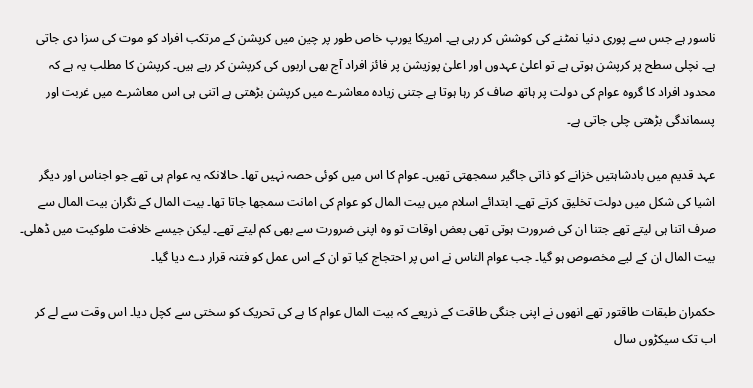ناسور ہے جس سے پوری دنیا نمٹنے کی کوشش کر رہی ہے۔ امریکا یورپ خاص طور پر چین میں کرپشن کے مرتکب افراد کو موت کی سزا دی جاتی ہے۔ نچلی سطح پر کرپشن ہوتی ہے تو اعلیٰ عہدوں اور اعلیٰ پوزیشن پر فائز افراد آج بھی اربوں کی کرپشن کر رہے ہیں۔ کرپشن کا مطلب یہ ہے کہ محدود افراد کا گروہ عوام کی دولت پر ہاتھ صاف کر رہا ہوتا ہے جتنی زیادہ معاشرے میں کرپشن بڑھتی ہے اتنی ہی اس معاشرے میں غربت اور پسماندگی بڑھتی چلی جاتی ہے۔

عہد قدیم میں بادشاہتیں خزانے کو ذاتی جاگیر سمجھتی تھیں۔ عوام کا اس میں کوئی حصہ نہیں تھا۔ حالانکہ یہ عوام ہی تھے جو اجناس اور دیگر اشیا کی شکل میں دولت تخلیق کرتے تھے۔ ابتدائے اسلام میں بیت المال کو عوام کی امانت سمجھا جاتا تھا۔ بیت المال کے نگران بیت المال سے صرف اتنا ہی لیتے تھے جتنا ان کی ضرورت ہوتی تھی بعض اوقات تو وہ اپنی ضرورت سے بھی کم لیتے تھے۔ لیکن جیسے خلافت ملوکیت میں ڈھلی۔ بیت المال ان کے لیے مخصوص ہو گیا۔ جب عوام الناس نے اس پر احتجاج کیا تو ان کے اس عمل کو فتنہ قرار دے دیا گیا۔

حکمران طبقات طاقتور تھے انھوں نے اپنی جنگی طاقت کے ذریعے کہ بیت المال عوام کا ہے کی تحریک کو سختی سے کچل دیا۔ اس وقت سے لے کر اب تک سیکڑوں سال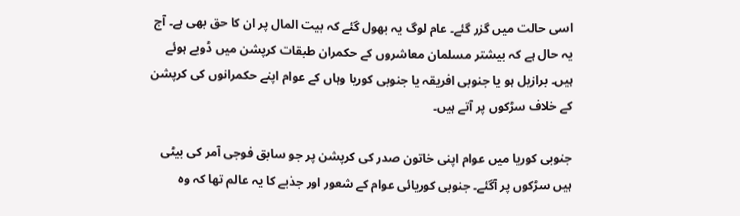اسی حالت میں گزر گئے۔ عام لوگ یہ بھول گئے کہ بیت المال پر ان کا حق بھی ہے۔ آج یہ حال ہے کہ بیشتر مسلمان معاشروں کے حکمران طبقات کرپشن میں ڈوبے ہوئے ہیں۔ برازیل ہو یا جنوبی افریقہ یا جنوبی کوریا وہاں کے عوام اپنے حکمرانوں کی کرپشن کے خلاف سڑکوں پر آتے ہیں۔

جنوبی کوریا میں عوام اپنی خاتون صدر کی کرپشن پر جو سابق فوجی آمر کی بیٹی ہیں سڑکوں پر آگئے۔ جنوبی کوریائی عوام کے شعور اور جذبے کا یہ عالم تھا کہ وہ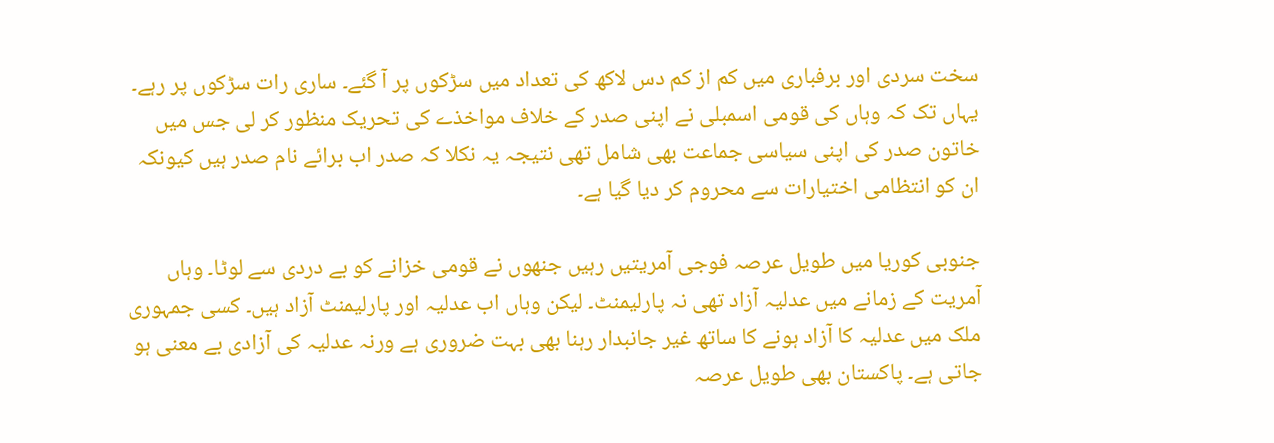سخت سردی اور برفباری میں کم از کم دس لاکھ کی تعداد میں سڑکوں پر آ گئے۔ ساری رات سڑکوں پر رہے۔ یہاں تک کہ وہاں کی قومی اسمبلی نے اپنی صدر کے خلاف مواخذے کی تحریک منظور کر لی جس میں خاتون صدر کی اپنی سیاسی جماعت بھی شامل تھی نتیجہ یہ نکلا کہ صدر اب برائے نام صدر ہیں کیونکہ ان کو انتظامی اختیارات سے محروم کر دیا گیا ہے۔

جنوبی کوریا میں طویل عرصہ فوجی آمریتیں رہیں جنھوں نے قومی خزانے کو بے دردی سے لوٹا۔ وہاں آمریت کے زمانے میں عدلیہ آزاد تھی نہ پارلیمنٹ۔ لیکن وہاں اب عدلیہ اور پارلیمنٹ آزاد ہیں۔ کسی جمہوری ملک میں عدلیہ کا آزاد ہونے کا ساتھ غیر جانبدار رہنا بھی بہت ضروری ہے ورنہ عدلیہ کی آزادی بے معنی ہو جاتی ہے۔ پاکستان بھی طویل عرصہ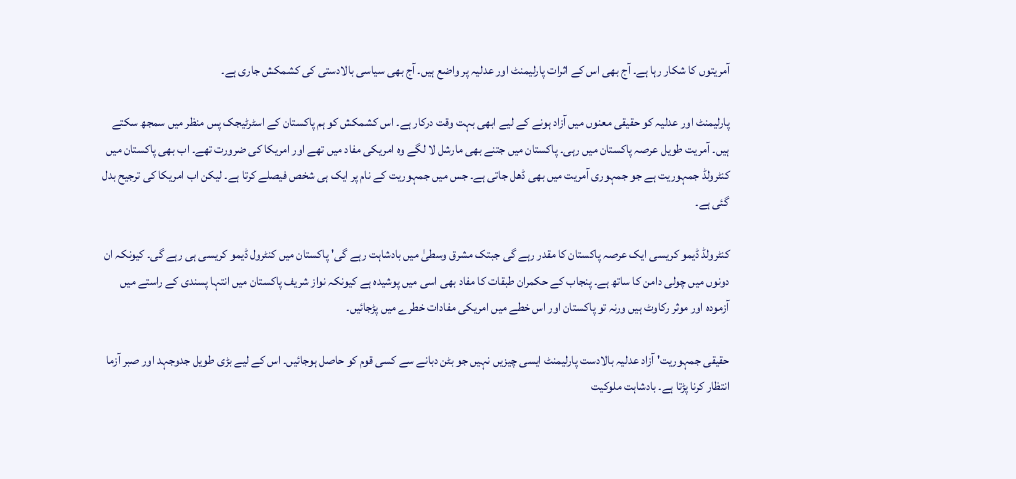آمریتوں کا شکار رہا ہے۔ آج بھی اس کے اثرات پارلیمنٹ اور عدلیہ پر واضع ہیں۔ آج بھی سیاسی بالادستی کی کشمکش جاری ہے۔

پارلیمنٹ اور عدلیہ کو حقیقی معنوں میں آزاد ہونے کے لیے ابھی بہت وقت درکار ہے۔ اس کشمکش کو ہم پاکستان کے اسٹرٹیجک پس منظر میں سمجھ سکتے ہیں۔ آمریت طویل عرصہ پاکستان میں رہی۔ پاکستان میں جتنے بھی مارشل لا لگے وہ امریکی مفاد میں تھے اور امریکا کی ضرورت تھے۔ اب بھی پاکستان میں کنٹرولڈ جمہوریت ہے جو جمہوری آمریت میں بھی ڈھل جاتی ہے۔ جس میں جمہوریت کے نام پر ایک ہی شخص فیصلے کرتا ہے۔ لیکن اب امریکا کی ترجیح بدل گئی ہے۔

کنٹرولڈ ڈیمو کریسی ایک عرصہ پاکستان کا مقدر رہے گی جبتک مشرق وسطیٰ میں بادشاہت رہے گی' پاکستان میں کنٹرول ڈیمو کریسی ہی رہے گی۔ کیونکہ ان دونوں میں چولی دامن کا ساتھ ہے۔ پنجاب کے حکمران طبقات کا مفاد بھی اسی میں پوشیدہ ہے کیونکہ نواز شریف پاکستان میں انتہا پسندی کے راستے میں آزمودہ اور موثر رکاوٹ ہیں ورنہ تو پاکستان اور اس خطے میں امریکی مفادات خطرے میں پڑجائیں۔

حقیقی جمہوریت' آزاد عدلیہ بالادست پارلیمنٹ ایسی چیزیں نہیں جو بٹن دبانے سے کسی قوم کو حاصل ہوجائیں۔ اس کے لیے بڑی طویل جدوجہد اور صبر آزما انتظار کرنا پڑتا ہے۔ بادشاہت ملوکیت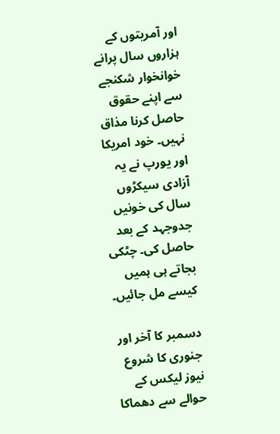اور آمریتوں کے ہزاروں سال پرانے خوانخوار شکنجے سے اپنے حقوق حاصل کرنا مذاق نہیں۔ خود امریکا اور یورپ نے یہ آزادی سیکڑوں سال کی خونیں جدوجہد کے بعد حاصل کی۔ چٹکی بجاتے ہی ہمیں کیسے مل جائیں۔

دسمبر کا آخر اور جنوری کا شروع نیوز لیکس کے حوالے سے دھماکا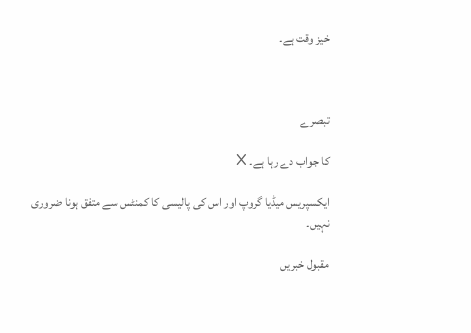خیز وقت ہے۔



تبصرے

کا جواب دے رہا ہے۔ X

ایکسپریس میڈیا گروپ اور اس کی پالیسی کا کمنٹس سے متفق ہونا ضروری نہیں۔

مقبول خبریں